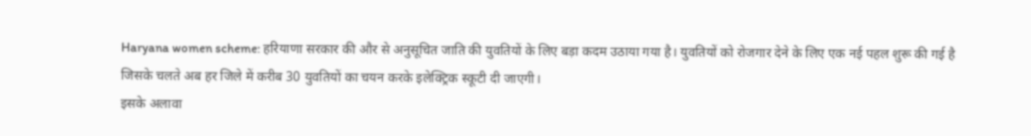Haryana women scheme: हरियाणा सरकार की और से अनुसूचित जाति की युवतियों के लिए बड़ा कदम उठाया गया है। युवतियों को रोजगार देने के लिए एक नई पहल शुरू की गई है जिसके चलते अब हर जिले में करीब 30 युवतियों का चयन करके इलेक्ट्रिक स्कूटी दी जाएगी।
इसके अलावा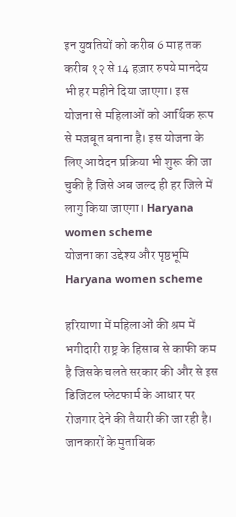इन युवतियों को करीब 6 माह तक करीब १२ से 14 हज़ार रुपये मानदेय भी हर महीने दिया जाएगा। इस योजना से महिलाओं को आर्थिक रूप से मजबूत बनाना है। इस योजना के लिए आवेदन प्रक्रिया भी शुरू की जा चुकी है जिसे अब जल्द ही हर जिले में लागु किया जाएगा। Haryana women scheme
योजना का उद्देश्य और पृष्ठभूमि Haryana women scheme

हरियाणा में महिलाओं की श्रम में भगीदारी राष्ट्र के हिसाब से काफी कम है जिसके चलते सरकार की और से इस डिजिटल प्लेटफार्म के आधार पर रोजगार देने की तैयारी की जा रही है। जानकारों के मुताबिक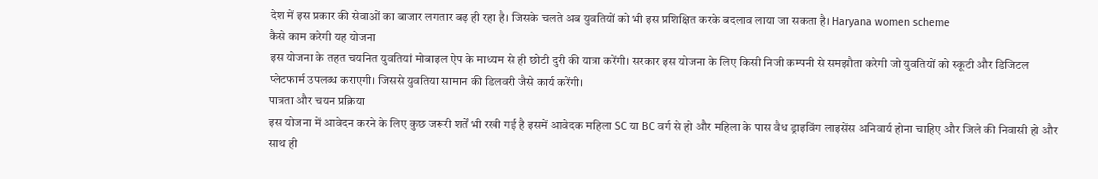देश में इस प्रकार की सेवाओं का बाजार लगतार बढ़ ही रहा है। जिसके चलते अब युवतियों को भी इस प्रशिक्षित करके बदलाव लाया जा सकता है। Haryana women scheme
कैसे काम करेगी यह योजना
इस योजना के तहत चयनित युवतियां मोबाइल ऐप के माध्यम से ही छोटी दुरी की यात्रा करेंगी। सरकार इस योजना के लिए किसी निजी कम्पनी से समझौता करेगी जो युवतियों को स्कूटी और डिजिटल प्लेटफार्म उपलब्ध कराएगी। जिससे युवतिया सामान की डिलवरी जैसे कार्य करेंगी।
पात्रता और चयन प्रक्रिया
इस योजना में आवेदन करने के लिए कुछ जरूरी शर्तें भी रखी गई है इसमें आवेदक महिला SC या BC वर्ग से हो और महिला के पास वैध ड्राइविंग लाइसेंस अनिवार्य होना चाहिए और जिले की निवासी हो और साथ ही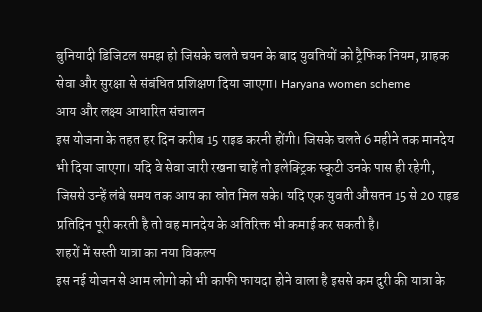बुनियादी डिजिटल समझ हो जिसके चलते चयन के बाद युवतियों को ट्रैफिक नियम, ग्राहक सेवा और सुरक्षा से संबंधित प्रशिक्षण दिया जाएगा। Haryana women scheme
आय और लक्ष्य आधारित संचालन
इस योजना के तहत हर दिन करीब 15 राइड करनी होंगी। जिसके चलते 6 महीने तक मानदेय भी दिया जाएगा। यदि वे सेवा जारी रखना चाहें तो इलेक्ट्रिक स्कूटी उनके पास ही रहेगी, जिससे उन्हें लंबे समय तक आय का स्रोत मिल सके। यदि एक युवती औसतन 15 से 20 राइड प्रतिदिन पूरी करती है तो वह मानदेय के अतिरिक्त भी कमाई कर सकती है।
शहरों में सस्ती यात्रा का नया विकल्प
इस नई योजन से आम लोगो को भी काफी फायदा होने वाला है इससे कम दुरी की यात्रा के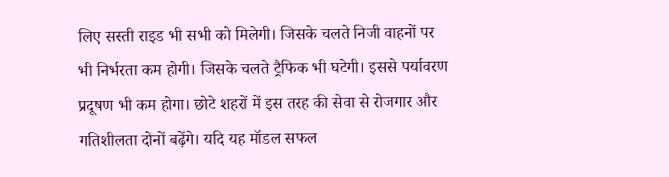लिए सस्ती राइड भी सभी को मिलेगी। जिसके चलते निजी वाहनों पर भी निर्भरता कम होगी। जिसके चलते ट्रैफिक भी घटेगी। इससे पर्यावरण प्रदूषण भी कम होगा। छोटे शहरों में इस तरह की सेवा से रोजगार और गतिशीलता दोनों बढ़ेंगे। यदि यह मॉडल सफल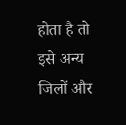होता है तो इसे अन्य जिलों और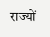राज्यों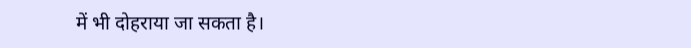में भी दोहराया जा सकता है।